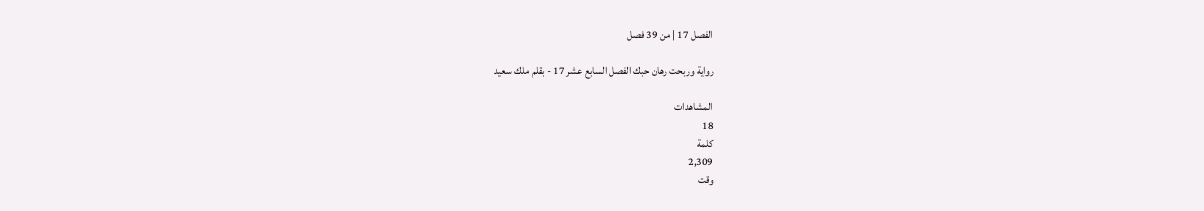الفصل 17 | من 39 فصل

رواية وربحت رهان حبك الفصل السابع عشر 17 - بقلم ملك سعيد

المشاهدات
18
كلمة
2,309
وقت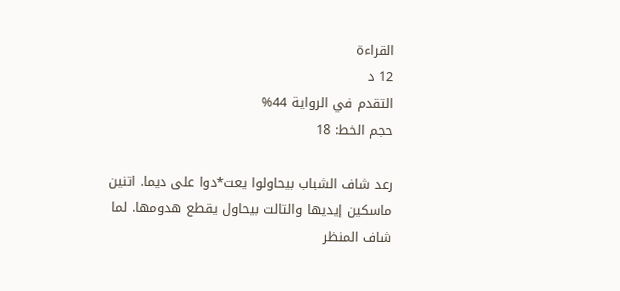القراءة
12 د
التقدم في الرواية 44%
حجم الخط: 18

رعد شاف الشباب بيحاولوا يعت*دوا على ديما. اتنين ماسكين إيديها والتالت بيحاول يقطع هدومها. لما شاف المنظر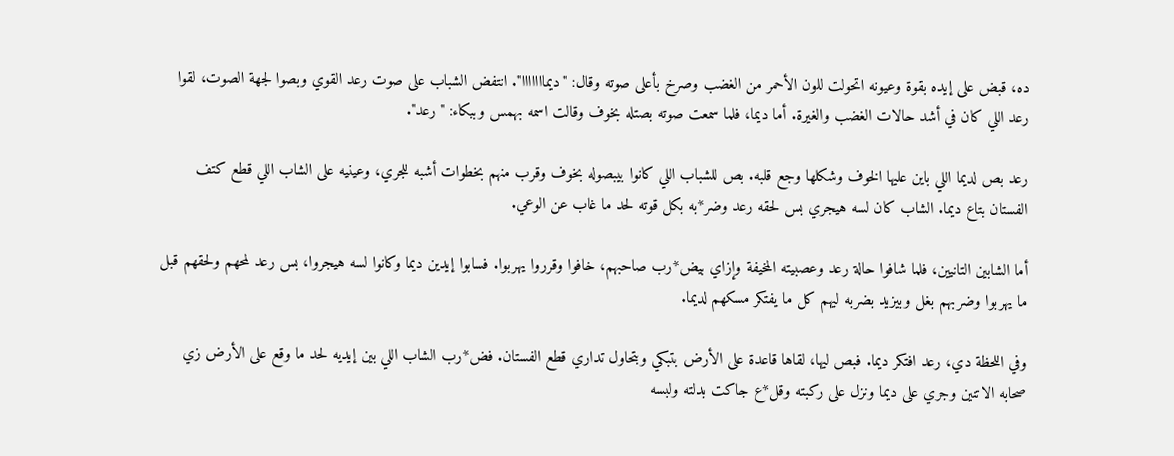ده، قبض على إيده بقوة وعيونه اتحولت للون الأحمر من الغضب وصرخ بأعلى صوته وقال: "ديمااااااا". انتفض الشباب على صوت رعد القوي وبصوا لجهة الصوت، لقوا رعد اللي كان في أشد حالات الغضب والغيرة. أما ديما، فلما سمعت صوته بصتله بخوف وقالت اسمه بهمس وببكاء: "رعد".

رعد بص لديما اللي باين عليها الخوف وشكلها وجع قلبه. بص للشباب اللي كانوا بيبصوله بخوف وقرب منهم بخطوات أشبه للجري، وعينيه على الشاب اللي قطع كتف الفستان بتاع ديما. الشاب كان لسه هيجري بس لحقه رعد وضر*به بكل قوته لحد ما غاب عن الوعي.

أما الشابين التانيين، فلما شافوا حالة رعد وعصبيته المخيفة وإزاي بيض*رب صاحبهم، خافوا وقرروا يهربوا. فسابوا إيدين ديما وكانوا لسه هيجروا، بس رعد لمحهم ولحقهم قبل ما يهربوا وضربهم بغل وبيزيد بضربه ليهم كل ما يفتكر مسكهم لديما.

وفي اللحظة دي، رعد افتكر ديما. فبص ليها، لقاها قاعدة على الأرض بتبكي وبتحاول تداري قطع الفستان. فض*رب الشاب اللي بين إيديه لحد ما وقع على الأرض زي صحابه الاتنين وجري على ديما ونزل على ركبته وقل*ع جاكت بدلته ولبسه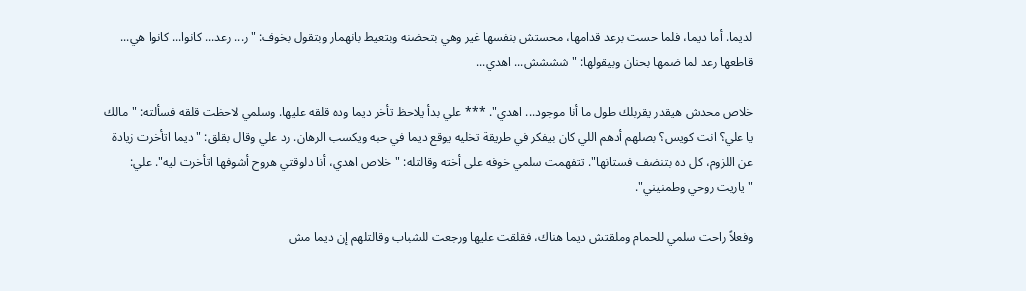لديما. أما ديما، فلما حست برعد قدامها، محستش بنفسها غير وهي بتحضنه وبتعيط بانهمار وبتقول بخوف: "ر... رعد... كانوا... كانوا هي... قاطعها رعد لما ضمها بحنان وبيقولها: "شششش... اهدي...

خلاص محدش هيقدر يقربلك طول ما أنا موجود... اهدي". *** علي بدأ يلاحظ تأخر ديما وده قلقه عليها. وسلمي لاحظت قلقه فسألته: "مالك يا علي؟ انت كويس؟ بصلهم أدهم اللي كان بيفكر في طريقة تخليه يوقع ديما في حبه ويكسب الرهان. رد علي وقال بقلق: "ديما اتأخرت زيادة عن اللزوم، كل ده بتنضف فستانها". تتفهمت سلمي خوفه على أخته وقالتله: "خلاص اهدي، أنا دلوقتي هروح أشوفها اتأخرت ليه". علي: "ياريت روحي وطمنيني".

وفعلاً راحت سلمي للحمام وملقتش ديما هناك، فقلقت عليها ورجعت للشباب وقالتلهم إن ديما مش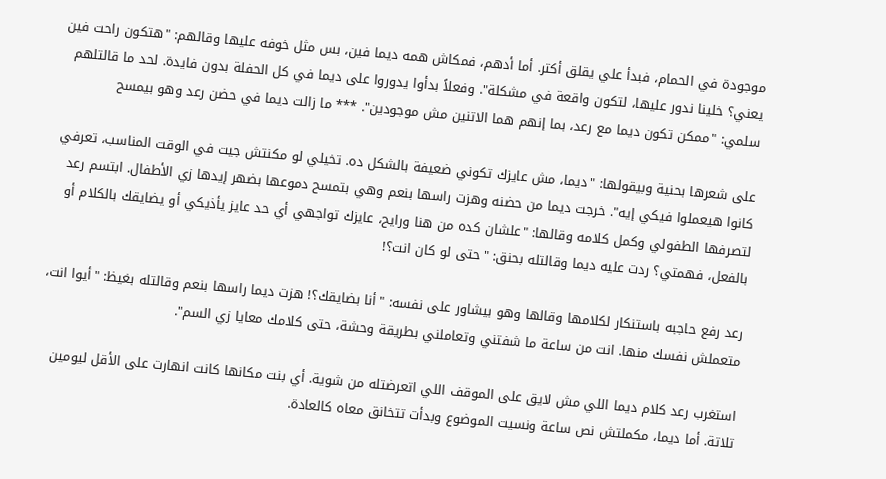موجودة في الحمام، فبدأ علي يقلق أكتر. أما أدهم، فمكاش همه ديما فين، بس مثل خوفه عليها وقالهم: "هتكون راحت فين يعني؟ خلينا ندور عليها، لتكون واقعة في مشكلة". وفعلاً بدأوا يدوروا على ديما في كل الحفلة بدون فايدة. لحد ما قالتلهم سلمي: "ممكن تكون ديما مع رعد، بما إنهم هما الاتنين مش موجودين". *** ما زالت ديما في حضن رعد وهو بيمسح

على شعرها بحنية وبيقولها: "ديما، مش عايزك تكوني ضعيفة بالشكل ده. تخيلي لو مكنتش جيت في الوقت المناسب، تعرفي كانوا هيعملوا فيكي إيه". خرجت ديما من حضنه وهزت راسها بنعم وهي بتمسح دموعها بضهر إيدها زي الأطفال. ابتسم رعد لتصرفها الطفولي وكمل كلامه وقالها: "علشان كده من هنا ورايح، عايزك تواجهي أي حد عايز يأذيكي أو يضايقك بالكلام أو بالفعل، فهمتي؟ ردت عليه ديما وقالتله بحنق: "حتى لو كان انت؟!

رعد رفع حاجبه باستنكار لكلامها وقالها وهو بيشاور على نفسه: "أنا بضايقك؟! هزت ديما راسها بنعم وقالتله بغيظ: "أيوا انت، متعملش نفسك منها. انت من ساعة ما شفتني وتعاملني بطريقة وحشة، حتى كلامك معايا زي السم".

استغرب رعد كلام ديما اللي مش لايق على الموقف اللي اتعرضتله من شوية. أي بنت مكانها كانت انهارت على الأقل ليومين تلاتة. أما ديما، مكملتش نص ساعة ونسيت الموضوع وبدأت تتخانق معاه كالعادة.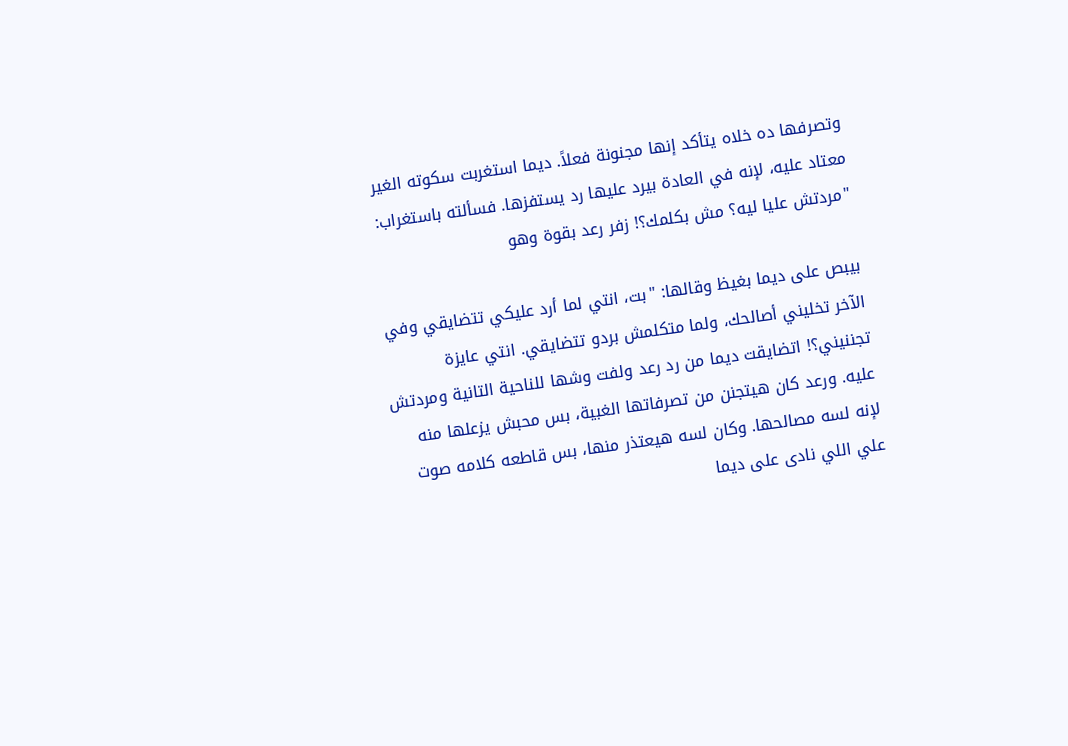وتصرفها ده خلاه يتأكد إنها مجنونة فعلاً. ديما استغربت سكوته الغير معتاد عليه، لإنه في العادة بيرد عليها رد يستفزها. فسألته باستغراب: "مردتش عليا ليه؟ مش بكلمك؟! زفر رعد بقوة وهو

بيبص على ديما بغيظ وقالها: "بت، انتي لما أرد عليكي تتضايقي وفي الآخر تخليني أصالحك، ولما متكلمش بردو تتضايقي. انتي عايزة تجننيني؟! اتضايقت ديما من رد رعد ولفت وشها للناحية التانية ومردتش عليه. ورعد كان هيتجنن من تصرفاتها الغبية، بس محبش يزعلها منه لإنه لسه مصالحها. وكان لسه هيعتذر منها، بس قاطعه كلامه صوت علي اللي نادى على ديما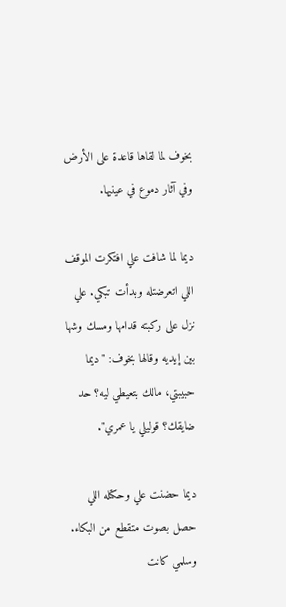بخوف لما لقاها قاعدة على الأرض وفي آثار دموع في عينيها.

ديما لما شافت علي افتكرت الموقف اللي اتعرضتله وبدأت تبكي. علي نزل على ركبته قدامها ومسك وشها بين إيديه وقالها بخوف: "ديما حبيبتي، مالك بتعيطي ليه؟ حد ضايقك؟ قوليلي يا عمري".

ديما حضنت علي وحكتله اللي حصل بصوت متقطع من البكاء. وسلمي كانت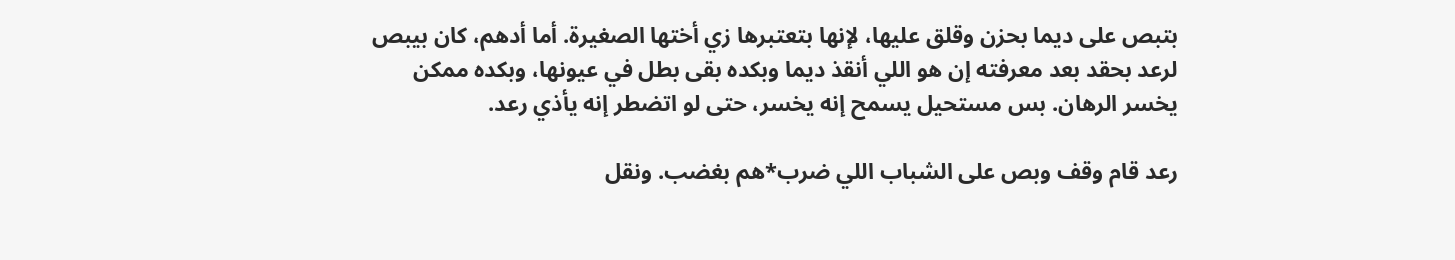بتبص على ديما بحزن وقلق عليها، لإنها بتعتبرها زي أختها الصغيرة. أما أدهم، كان بيبص لرعد بحقد بعد معرفته إن هو اللي أنقذ ديما وبكده بقى بطل في عيونها، وبكده ممكن يخسر الرهان. بس مستحيل يسمح إنه يخسر، حتى لو اتضطر إنه يأذي رعد.

رعد قام وقف وبص على الشباب اللي ضرب*هم بغضب. ونقل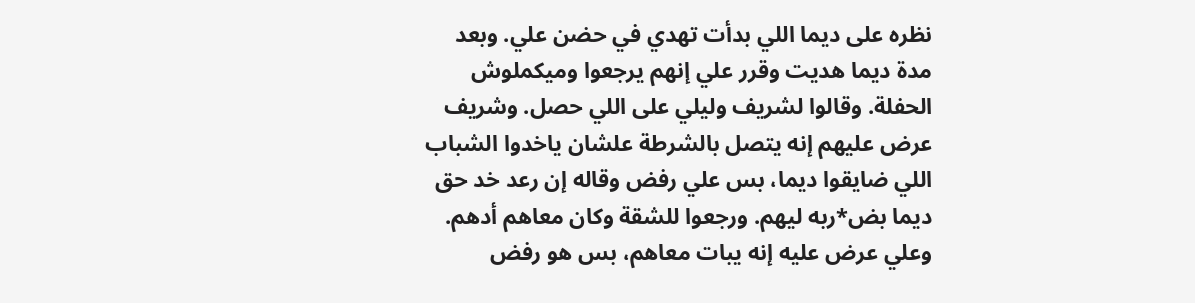نظره على ديما اللي بدأت تهدي في حضن علي. وبعد مدة ديما هديت وقرر علي إنهم يرجعوا وميكملوش الحفلة. وقالوا لشريف وليلي على اللي حصل. وشريف عرض عليهم إنه يتصل بالشرطة علشان ياخدوا الشباب اللي ضايقوا ديما، بس علي رفض وقاله إن رعد خد حق ديما بض*ربه ليهم. ورجعوا للشقة وكان معاهم أدهم. وعلي عرض عليه إنه يبات معاهم، بس هو رفض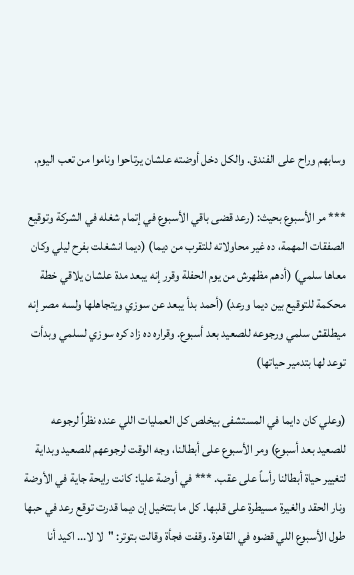وسابهم وراح على الفندق. والكل دخل أوضته علشان يرتاحوا وناموا من تعب اليوم.

*** مر الأسبوع بحيث: (رعد قضى باقي الأسبوع في إتمام شغله في الشركة وتوقيع الصفقات المهمة، ده غير محاولاته للتقرب من ديما) (ديما انشغلت بفرح ليلي وكان معاها سلمي) (أدهم مظهرش من يوم الحفلة وقرر إنه يبعد مدة علشان يلاقي خطة محكمة للتوقيع بين ديما ورعد) (أحمد بدأ يبعد عن سوزي ويتجاهلها ولسه مصر إنه ميطلقش سلمي ورجوعه للصعيد بعد أسبوع. وقراره ده زاد كره سوزي لسلمي وبدأت توعد لها بتدمير حياتها)

(وعلي كان دايما في المستشفى بيخلص كل العمليات اللي عنده نظراً لرجوعه للصعيد بعد أسبوع) ومر الأسبوع على أبطالنا، وجه الوقت لرجوعهم للصعيد وبداية لتغيير حياة أبطالنا رأساً على عقب. *** في أوضة عليا: كانت رايحة جاية في الأوضة ونار الحقد والغيرة مسيطرة على قلبها. كل ما بتتخيل إن ديما قدرت توقع رعد في حبها طول الأسبوع اللي قضوه في القاهرة. وقفت فجأة وقالت بتوتر: "لا لا... اكيد أنا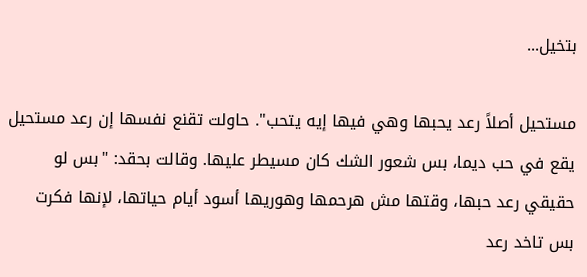بتخيل...

مستحيل أصلاً رعد يحبها وهي فيها إيه يتحب". حاولت تقنع نفسها إن رعد مستحيل يقع في حب ديما، بس شعور الشك كان مسيطر عليها. وقالت بحقد: "بس لو حقيقي رعد حبها، وقتها مش هرحمها وهوريها أسود أيام حياتها، لإنها فكرت بس تاخد رعد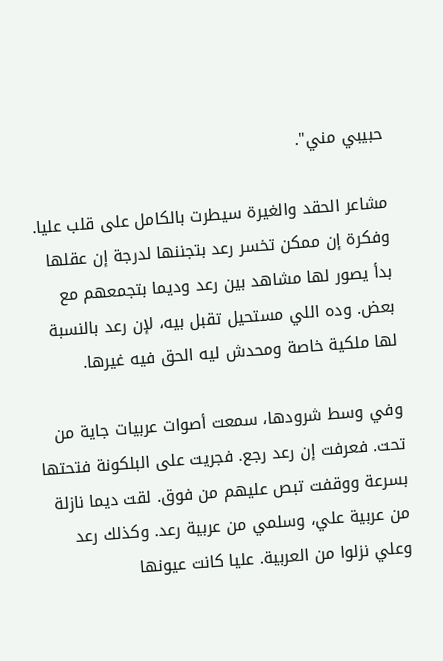حبيبي مني".

مشاعر الحقد والغيرة سيطرت بالكامل على قلب عليا. وفكرة إن ممكن تخسر رعد بتجننها لدرجة إن عقلها بدأ يصور لها مشاهد بين رعد وديما بتجمعهم مع بعض. وده اللي مستحيل تقبل بيه، لإن رعد بالنسبة لها ملكية خاصة ومحدش ليه الحق فيه غيرها.

وفي وسط شرودها، سمعت أصوات عربيات جاية من تحت. فعرفت إن رعد رجع. فجريت على البلكونة فتحتها بسرعة ووقفت تبص عليهم من فوق. لقت ديما نازلة من عربية علي، وسلمي من عربية رعد. وكذلك رعد وعلي نزلوا من العربية. عليا كانت عيونها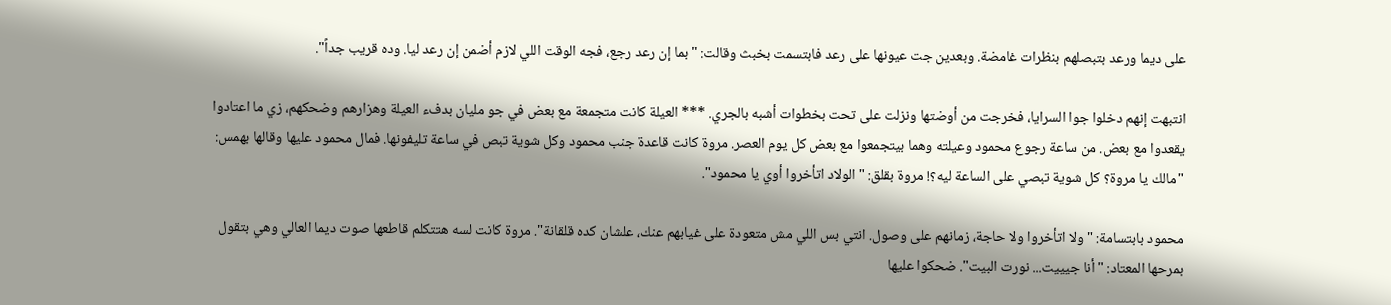على ديما ورعد بتبصلهم بنظرات غامضة. وبعدين جت عيونها على رعد فابتسمت بخبث وقالت: "بما إن رعد رجع، فجه الوقت اللي لازم أضمن إن رعد ليا. وده قريب جداً".

انتبهت إنهم دخلوا جوا السرايا، فخرجت من أوضتها ونزلت على تحت بخطوات أشبه بالجري. *** العيلة كانت متجمعة مع بعض في جو مليان بدفء العيلة وهزارهم وضحكهم، زي ما اعتادوا يقعدوا مع بعض. من ساعة رجوع محمود وعيلته وهما بيتجمعوا مع بعض كل يوم العصر. مروة كانت قاعدة جنب محمود وكل شوية تبص في ساعة تليفونها. فمال محمود عليها وقالها بهمس: "مالك يا مروة؟ كل شوية تبصي على الساعة ليه؟! مروة بقلق: "الولاد اتأخروا أوي يا محمود".

محمود بابتسامة: "ولا اتأخروا ولا حاجة، زمانهم على وصول. انتي بس اللي مش متعودة على غيابهم عنك، علشان كده قلقانة". مروة كانت لسه هتتكلم قاطعها صوت ديما العالي وهي بتقول بمرحها المعتاد: "أنا جيييت... نورت البيت". ضحكوا عليها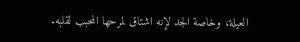العيلة، وخاصة الجد لإنه اشتاق لمرحها المحبب لقلبه.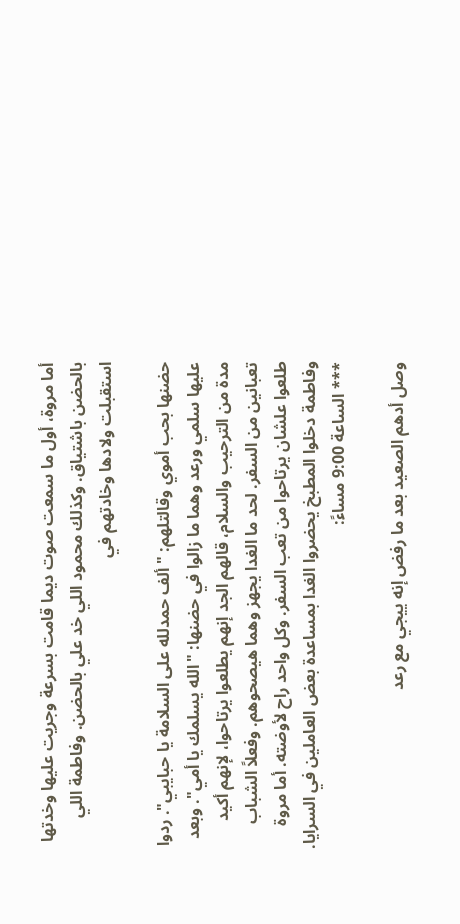أما مروة، أول ما سمعت صوت ديما قامت بسرعة وجريت عليها وخدتها بالحضن باشتياق. وكذلك محمود اللي خد علي بالحضن. وفاطمة اللي استقبلت ولادها وخادتهم في

حضنها بحب أموي وقالتلهم: "ألف حمدلله على السلامة يا حبايبي". ردوا عليها سلمي ورعد وهما ما زالوا في حضنها: "الله يسلمك يا أمي". وبعد مدة من الترحيب والسلام، قالهم الجد إنهم يطلعوا يرتاحوا، لإنهم أكيد تعبانين من السفر. لحد ما الغدا يجهز وهما هيصحوهم. وفعلاً الشباب طلعوا علشان يرتاحوا من تعب السفر. وكل واحد راح لأوضته. أما مروة وفاطمة دخلوا المطبخ يحضروا الغدا بمساعدة بعض العاملين في السرايا. *** الساعة 9:00 مساءً:

وصل أدهم الصعيد بعد ما رفض إنه ييجي مع رعد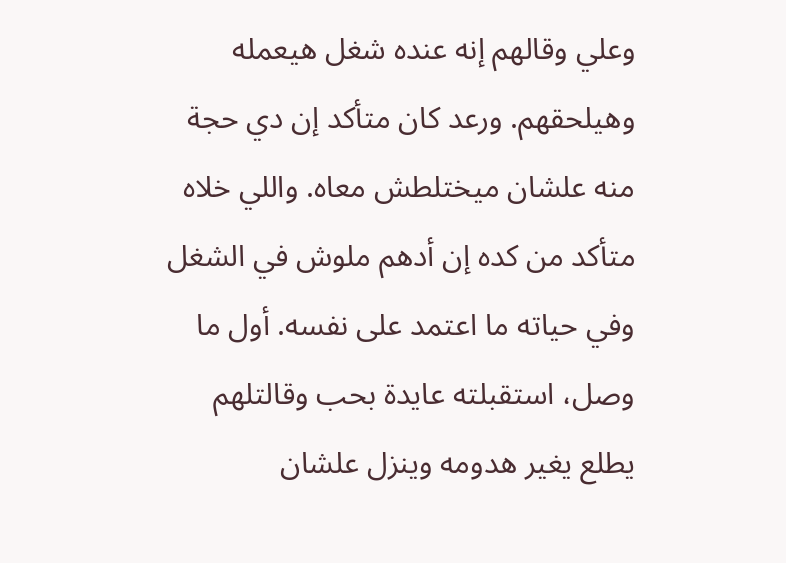وعلي وقالهم إنه عنده شغل هيعمله وهيلحقهم. ورعد كان متأكد إن دي حجة منه علشان ميختلطش معاه. واللي خلاه متأكد من كده إن أدهم ملوش في الشغل وفي حياته ما اعتمد على نفسه. أول ما وصل، استقبلته عايدة بحب وقالتلهم يطلع يغير هدومه وينزل علشان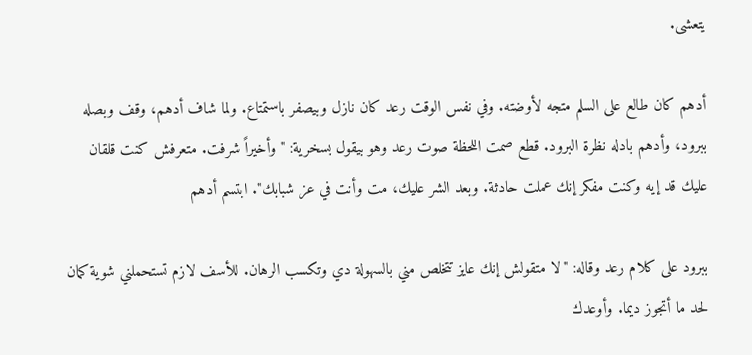يتعشى.

أدهم كان طالع على السلم متجه لأوضته. وفي نفس الوقت رعد كان نازل وبيصفر باستمتاع. ولما شاف أدهم، وقف وبصله ببرود، وأدهم بادله نظرة البرود. قطع صمت اللحظة صوت رعد وهو بيقول بسخرية: "وأخيراً شرفت. متعرفش كنت قلقان عليك قد إيه وكنت مفكر إنك عملت حادثة. وبعد الشر عليك، مت وأنت في عز شبابك". ابتسم أدهم

ببرود على كلام رعد وقاله: "لا متقولش إنك عايز تتخلص مني بالسهولة دي وتكسب الرهان. للأسف لازم تستحملني شوية كمان لحد ما أتجوز ديما. وأوعدك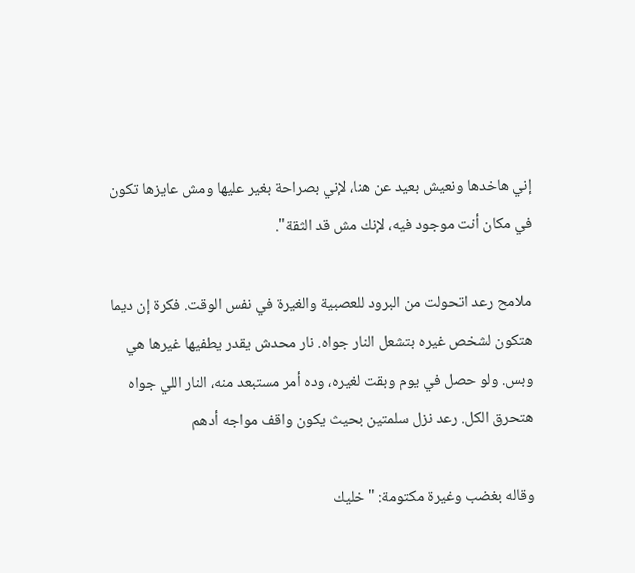إني هاخدها ونعيش بعيد عن هنا، لإني بصراحة بغير عليها ومش عايزها تكون في مكان أنت موجود فيه، لإنك مش قد الثقة".

ملامح رعد اتحولت من البرود للعصبية والغيرة في نفس الوقت. فكرة إن ديما هتكون لشخص غيره بتشعل النار جواه. نار محدش يقدر يطفيها غيرها هي وبس. ولو حصل في يوم وبقت لغيره، وده أمر مستبعد منه، النار اللي جواه هتحرق الكل. رعد نزل سلمتين بحيث يكون واقف مواجه أدهم

وقاله بغضب وغيرة مكتومة: "خليك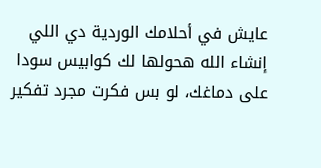عايش في أحلامك الوردية دي اللي إنشاء الله هحولها لك كوابيس سودا على دماغك، لو بس فكرت مجرد تفكير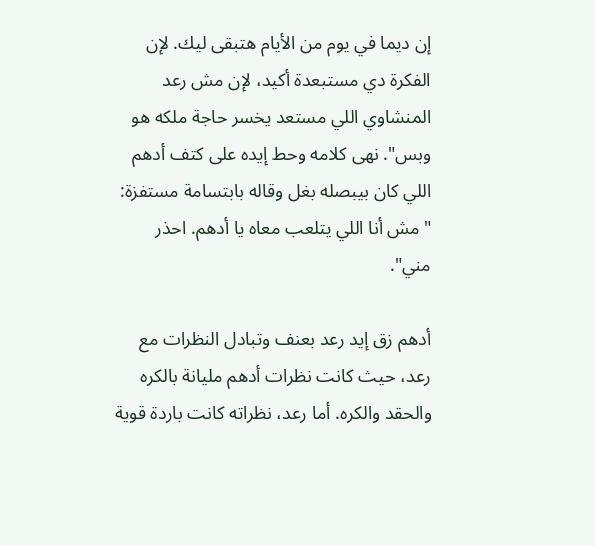إن ديما في يوم من الأيام هتبقى ليك. لإن الفكرة دي مستبعدة أكيد، لإن مش رعد المنشاوي اللي مستعد يخسر حاجة ملكه هو وبس". نهى كلامه وحط إيده على كتف أدهم اللي كان بيبصله بغل وقاله بابتسامة مستفزة: "مش أنا اللي يتلعب معاه يا أدهم. احذر مني".

أدهم زق إيد رعد بعنف وتبادل النظرات مع رعد، حيث كانت نظرات أدهم مليانة بالكره والحقد والكره. أما رعد، نظراته كانت باردة قوية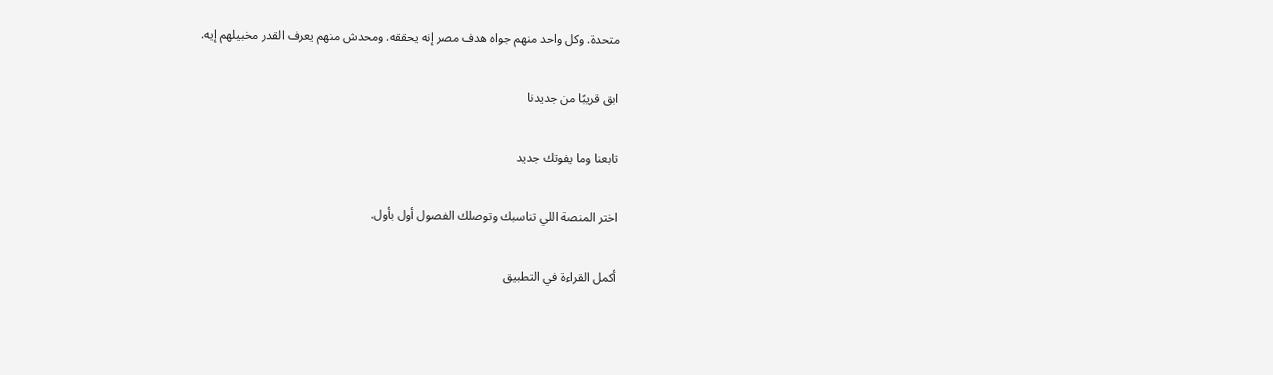متحدة. وكل واحد منهم جواه هدف مصر إنه يحققه. ومحدش منهم يعرف القدر مخبيلهم إيه.

ابق قريبًا من جديدنا

تابعنا وما يفوتك جديد

اختر المنصة اللي تناسبك وتوصلك الفصول أول بأول.

أكمل القراءة في التطبيق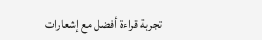تجربة قراءة أفضل مع إشعارات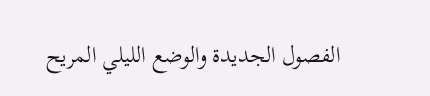الفصول الجديدة والوضع الليلي المريح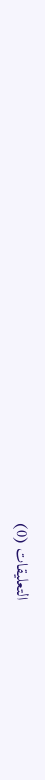التعليقات (0)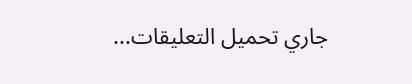جاري تحميل التعليقات...